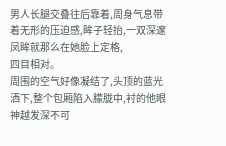男人长腿交叠往后靠着,周身气息带着无形的压迫感,眸子轻抬,一双深邃凤眸就那么在她脸上定格,
四目相对。
周围的空气好像凝结了,头顶的蓝光洒下,整个包厢陷入朦胧中,衬的他眼神越发深不可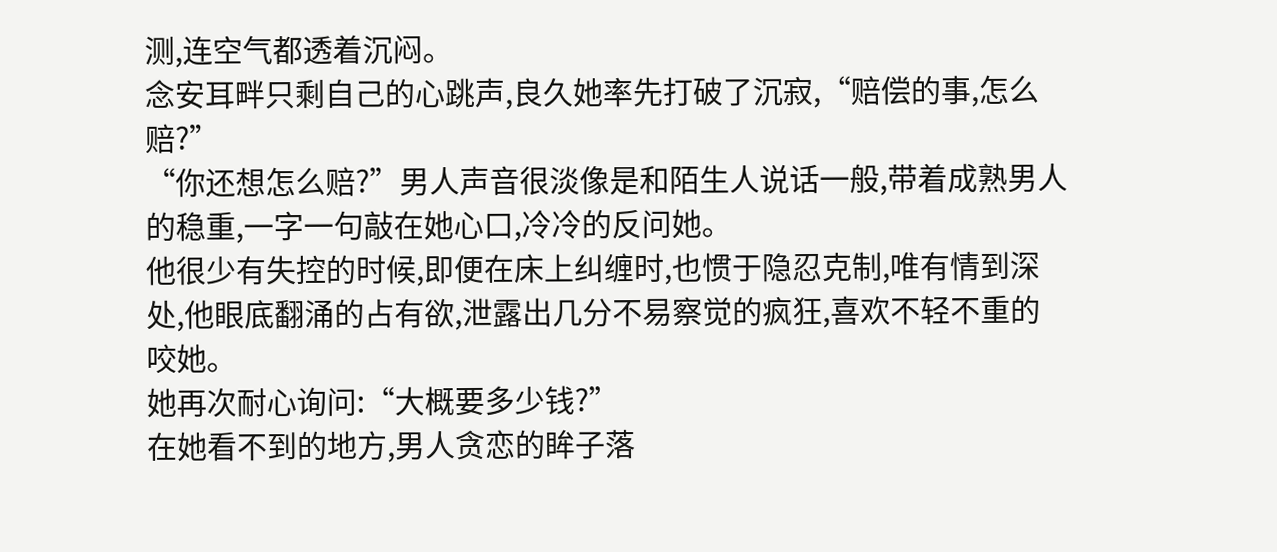测,连空气都透着沉闷。
念安耳畔只剩自己的心跳声,良久她率先打破了沉寂,“赔偿的事,怎么赔?”
“你还想怎么赔?”男人声音很淡像是和陌生人说话一般,带着成熟男人的稳重,一字一句敲在她心口,冷冷的反问她。
他很少有失控的时候,即便在床上纠缠时,也惯于隐忍克制,唯有情到深处,他眼底翻涌的占有欲,泄露出几分不易察觉的疯狂,喜欢不轻不重的咬她。
她再次耐心询问:“大概要多少钱?”
在她看不到的地方,男人贪恋的眸子落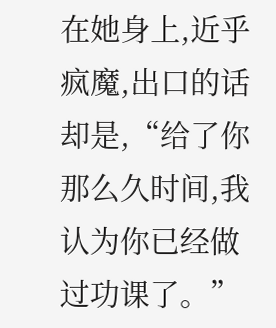在她身上,近乎疯魔,出口的话却是,“给了你那么久时间,我认为你已经做过功课了。”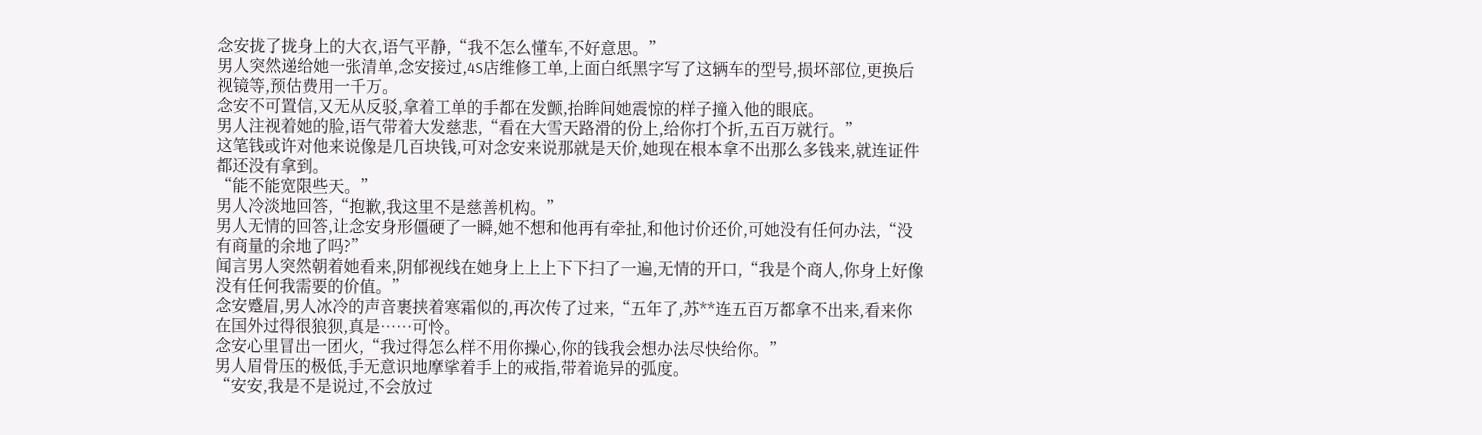念安拢了拢身上的大衣,语气平静,“我不怎么懂车,不好意思。”
男人突然递给她一张清单,念安接过,4S店维修工单,上面白纸黑字写了这辆车的型号,损坏部位,更换后视镜等,预估费用一千万。
念安不可置信,又无从反驳,拿着工单的手都在发颤,抬眸间她震惊的样子撞入他的眼底。
男人注视着她的脸,语气带着大发慈悲,“看在大雪天路滑的份上,给你打个折,五百万就行。”
这笔钱或许对他来说像是几百块钱,可对念安来说那就是天价,她现在根本拿不出那么多钱来,就连证件都还没有拿到。
“能不能宽限些天。”
男人冷淡地回答,“抱歉,我这里不是慈善机构。”
男人无情的回答,让念安身形僵硬了一瞬,她不想和他再有牵扯,和他讨价还价,可她没有任何办法,“没有商量的余地了吗?”
闻言男人突然朝着她看来,阴郁视线在她身上上上下下扫了一遍,无情的开口,“我是个商人,你身上好像没有任何我需要的价值。”
念安蹙眉,男人冰冷的声音裹挟着寒霜似的,再次传了过来,“五年了,苏**连五百万都拿不出来,看来你在国外过得很狼狈,真是……可怜。
念安心里冒出一团火,“我过得怎么样不用你操心,你的钱我会想办法尽快给你。”
男人眉骨压的极低,手无意识地摩挲着手上的戒指,带着诡异的弧度。
“安安,我是不是说过,不会放过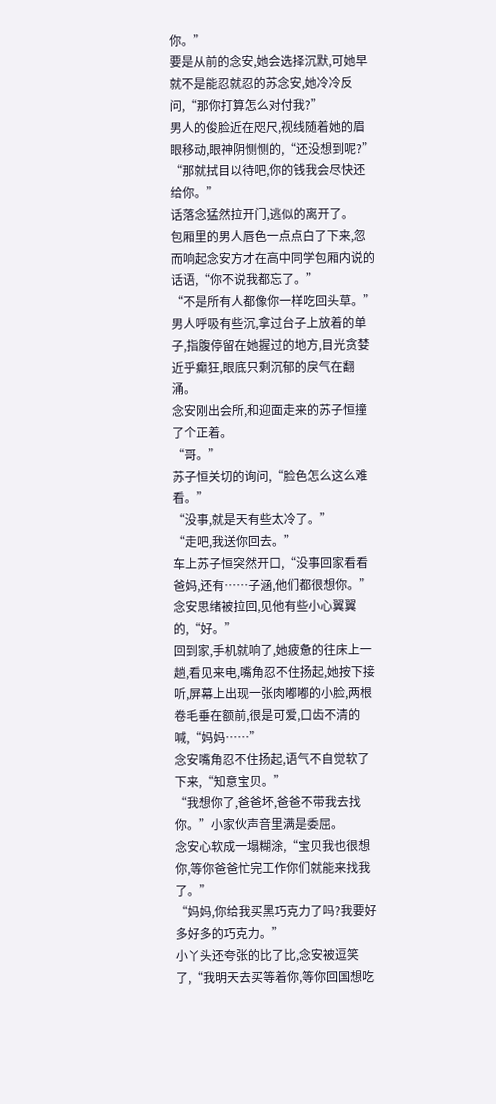你。”
要是从前的念安,她会选择沉默,可她早就不是能忍就忍的苏念安,她冷冷反问,“那你打算怎么对付我?”
男人的俊脸近在咫尺,视线随着她的眉眼移动,眼神阴恻恻的,“还没想到呢?”
“那就拭目以待吧,你的钱我会尽快还给你。”
话落念猛然拉开门,逃似的离开了。
包厢里的男人唇色一点点白了下来,忽而响起念安方才在高中同学包厢内说的话语,“你不说我都忘了。”
“不是所有人都像你一样吃回头草。”
男人呼吸有些沉,拿过台子上放着的单子,指腹停留在她握过的地方,目光贪婪近乎癫狂,眼底只剩沉郁的戾气在翻涌。
念安刚出会所,和迎面走来的苏子恒撞了个正着。
“哥。”
苏子恒关切的询问,“脸色怎么这么难看。”
“没事,就是天有些太冷了。”
“走吧,我送你回去。”
车上苏子恒突然开口,“没事回家看看爸妈,还有……子涵,他们都很想你。”
念安思绪被拉回,见他有些小心翼翼的,“好。”
回到家,手机就响了,她疲惫的往床上一趟,看见来电,嘴角忍不住扬起,她按下接听,屏幕上出现一张肉嘟嘟的小脸,两根卷毛垂在额前,很是可爱,口齿不清的喊,“妈妈……”
念安嘴角忍不住扬起,语气不自觉软了下来,“知意宝贝。”
“我想你了,爸爸坏,爸爸不带我去找你。”小家伙声音里满是委屈。
念安心软成一塌糊涂,“宝贝我也很想你,等你爸爸忙完工作你们就能来找我了。”
“妈妈,你给我买黑巧克力了吗?我要好多好多的巧克力。”
小丫头还夸张的比了比,念安被逗笑了,“我明天去买等着你,等你回国想吃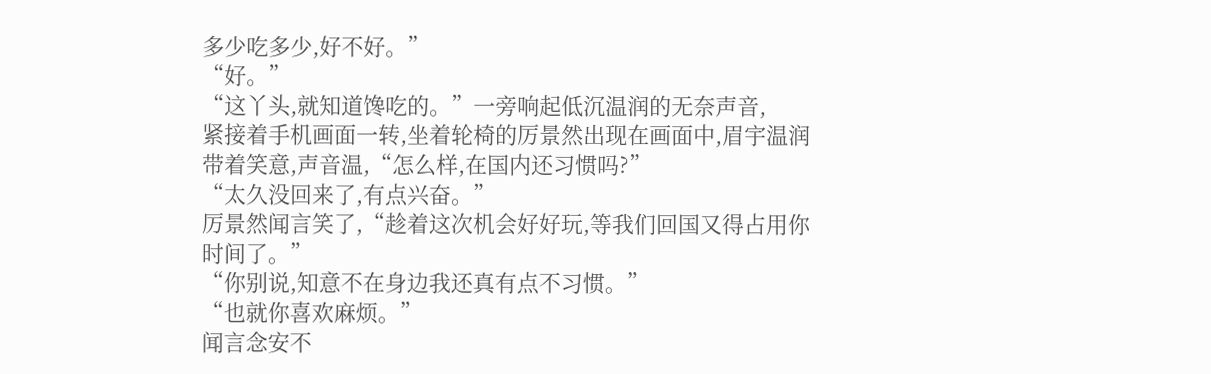多少吃多少,好不好。”
“好。”
“这丫头,就知道馋吃的。”一旁响起低沉温润的无奈声音,
紧接着手机画面一转,坐着轮椅的厉景然出现在画面中,眉宇温润带着笑意,声音温,“怎么样,在国内还习惯吗?”
“太久没回来了,有点兴奋。”
厉景然闻言笑了,“趁着这次机会好好玩,等我们回国又得占用你时间了。”
“你别说,知意不在身边我还真有点不习惯。”
“也就你喜欢麻烦。”
闻言念安不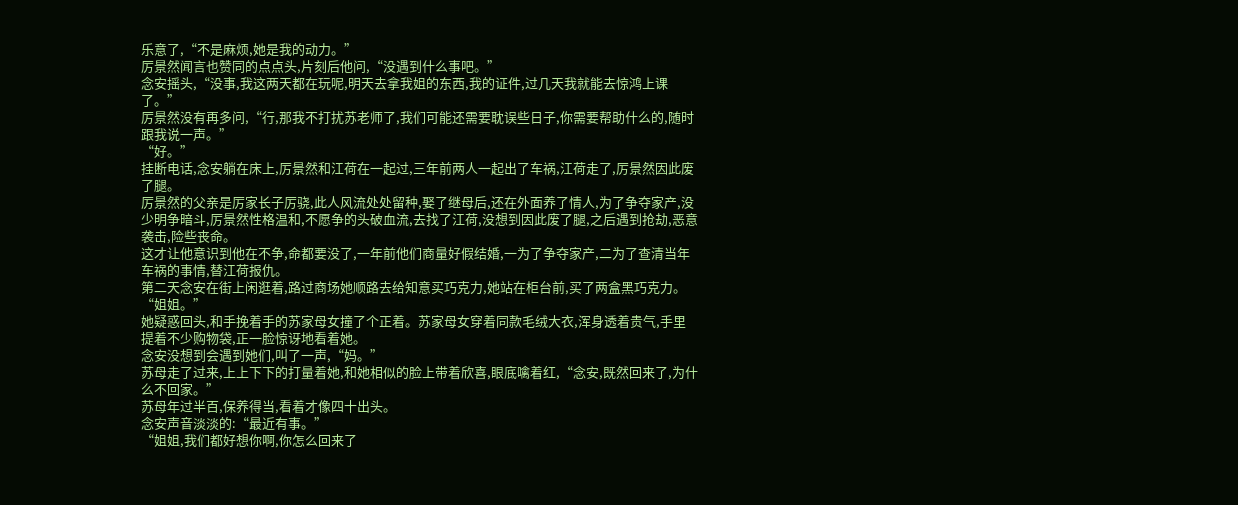乐意了,“不是麻烦,她是我的动力。”
厉景然闻言也赞同的点点头,片刻后他问,“没遇到什么事吧。”
念安摇头,“没事,我这两天都在玩呢,明天去拿我姐的东西,我的证件,过几天我就能去惊鸿上课了。”
厉景然没有再多问,“行,那我不打扰苏老师了,我们可能还需要耽误些日子,你需要帮助什么的,随时跟我说一声。”
“好。”
挂断电话,念安躺在床上,厉景然和江荷在一起过,三年前两人一起出了车祸,江荷走了,厉景然因此废了腿。
厉景然的父亲是厉家长子厉骁,此人风流处处留种,娶了继母后,还在外面养了情人,为了争夺家产,没少明争暗斗,厉景然性格温和,不愿争的头破血流,去找了江荷,没想到因此废了腿,之后遇到抢劫,恶意袭击,险些丧命。
这才让他意识到他在不争,命都要没了,一年前他们商量好假结婚,一为了争夺家产,二为了查清当年车祸的事情,替江荷报仇。
第二天念安在街上闲逛着,路过商场她顺路去给知意买巧克力,她站在柜台前,买了两盒黑巧克力。
“姐姐。”
她疑惑回头,和手挽着手的苏家母女撞了个正着。苏家母女穿着同款毛绒大衣,浑身透着贵气,手里提着不少购物袋,正一脸惊讶地看着她。
念安没想到会遇到她们,叫了一声,“妈。”
苏母走了过来,上上下下的打量着她,和她相似的脸上带着欣喜,眼底噙着红,“念安,既然回来了,为什么不回家。”
苏母年过半百,保养得当,看着才像四十出头。
念安声音淡淡的:“最近有事。”
“姐姐,我们都好想你啊,你怎么回来了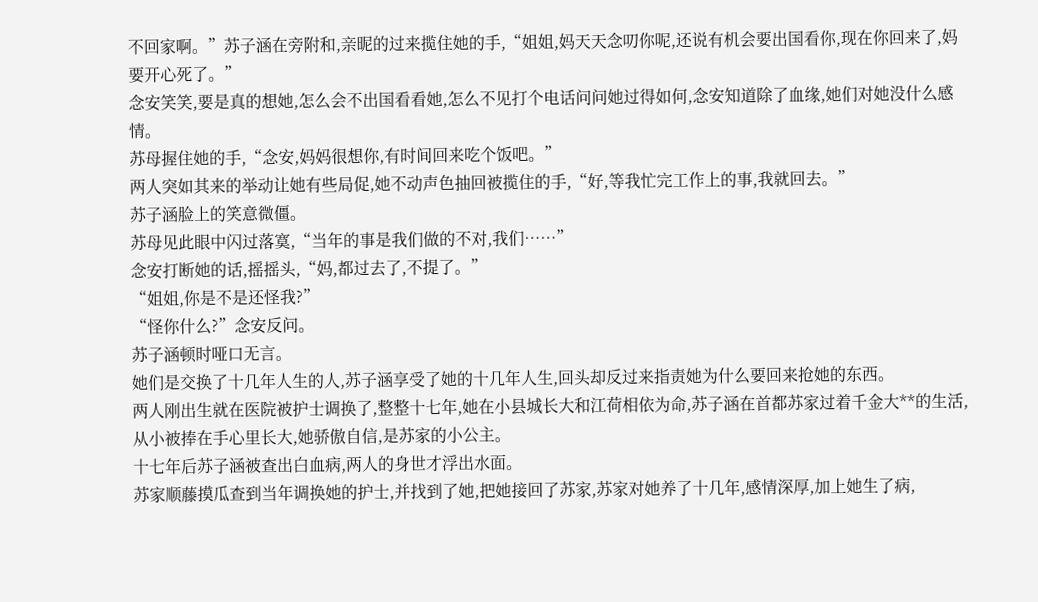不回家啊。”苏子涵在旁附和,亲昵的过来揽住她的手,“姐姐,妈天天念叨你呢,还说有机会要出国看你,现在你回来了,妈要开心死了。”
念安笑笑,要是真的想她,怎么会不出国看看她,怎么不见打个电话问问她过得如何,念安知道除了血缘,她们对她没什么感情。
苏母握住她的手,“念安,妈妈很想你,有时间回来吃个饭吧。”
两人突如其来的举动让她有些局促,她不动声色抽回被揽住的手,“好,等我忙完工作上的事,我就回去。”
苏子涵脸上的笑意微僵。
苏母见此眼中闪过落寞,“当年的事是我们做的不对,我们……”
念安打断她的话,摇摇头,“妈,都过去了,不提了。”
“姐姐,你是不是还怪我?”
“怪你什么?”念安反问。
苏子涵顿时哑口无言。
她们是交换了十几年人生的人,苏子涵享受了她的十几年人生,回头却反过来指责她为什么要回来抢她的东西。
两人刚出生就在医院被护士调换了,整整十七年,她在小县城长大和江荷相依为命,苏子涵在首都苏家过着千金大**的生活,从小被捧在手心里长大,她骄傲自信,是苏家的小公主。
十七年后苏子涵被查出白血病,两人的身世才浮出水面。
苏家顺藤摸瓜查到当年调换她的护士,并找到了她,把她接回了苏家,苏家对她养了十几年,感情深厚,加上她生了病,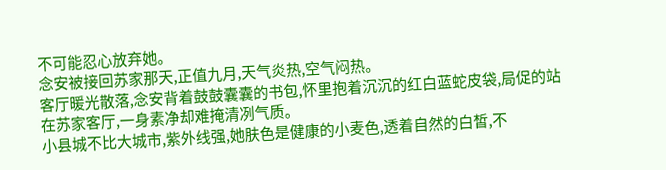不可能忍心放弃她。
念安被接回苏家那天,正值九月,天气炎热,空气闷热。
客厅暖光散落,念安背着鼓鼓囊囊的书包,怀里抱着沉沉的红白蓝蛇皮袋,局促的站在苏家客厅,一身素净却难掩清冽气质。
小县城不比大城市,紫外线强,她肤色是健康的小麦色,透着自然的白皙,不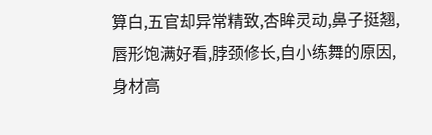算白,五官却异常精致,杏眸灵动,鼻子挺翘,唇形饱满好看,脖颈修长,自小练舞的原因,身材高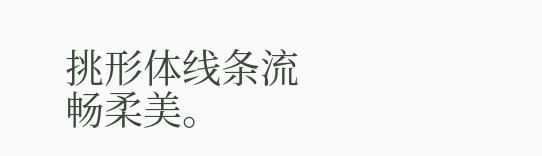挑形体线条流畅柔美。